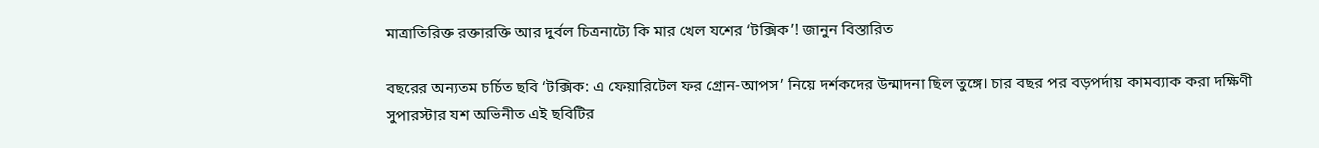মাত্রাতিরিক্ত রক্তারক্তি আর দুর্বল চিত্রনাট্যে কি মার খেল যশের ‘টক্সিক’! জানুন বিস্তারিত

বছরের অন্যতম চর্চিত ছবি ‘টক্সিক: এ ফেয়ারিটেল ফর গ্রোন-আপস’ নিয়ে দর্শকদের উন্মাদনা ছিল তুঙ্গে। চার বছর পর বড়পর্দায় কামব্যাক করা দক্ষিণী সুপারস্টার যশ অভিনীত এই ছবিটির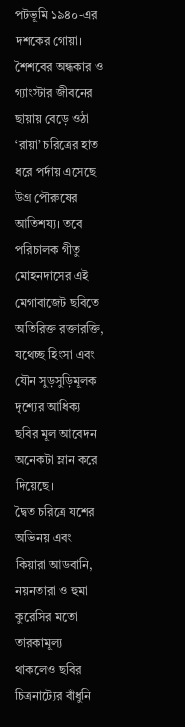পটভূমি ১৯৪০-এর দশকের গোয়া। শৈশবের অন্ধকার ও গ্যাংস্টার জীবনের ছায়ায় বেড়ে ওঠা ‘রায়া’ চরিত্রের হাত ধরে পর্দায় এসেছে উগ্র পৌরুষের আতিশয্য। তবে পরিচালক গীতু মোহনদাসের এই মেগাবাজেট ছবিতে অতিরিক্ত রক্তারক্তি, যথেচ্ছ হিংসা এবং যৌন সুড়সুড়িমূলক দৃশ্যের আধিক্য ছবির মূল আবেদন অনেকটা ম্লান করে দিয়েছে।
দ্বৈত চরিত্রে যশের অভিনয় এবং কিয়ারা আডবানি, নয়নতারা ও হুমা কুরেসির মতো তারকামূল্য থাকলেও ছবির চিত্রনাট্যের বাঁধুনি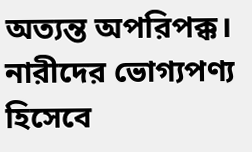অত্যন্ত অপরিপক্ক। নারীদের ভোগ্যপণ্য হিসেবে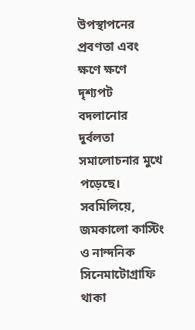উপস্থাপনের প্রবণতা এবং ক্ষণে ক্ষণে দৃশ্যপট বদলানোর দুর্বলতা সমালোচনার মুখে পড়েছে। সবমিলিয়ে, জমকালো কাস্টিং ও নান্দনিক সিনেমাটোগ্রাফি থাকা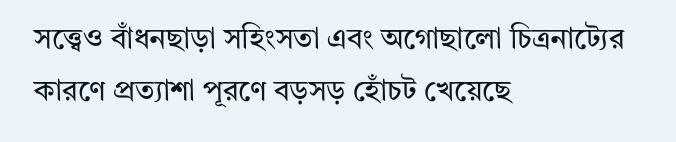সত্ত্বেও বাঁধনছাড়া সহিংসতা এবং অগোছালো চিত্রনাট্যের কারণে প্রত্যাশা পূরণে বড়সড় হোঁচট খেয়েছে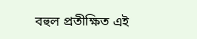বহুল প্রতীক্ষিত এই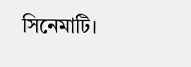সিনেমাটি।